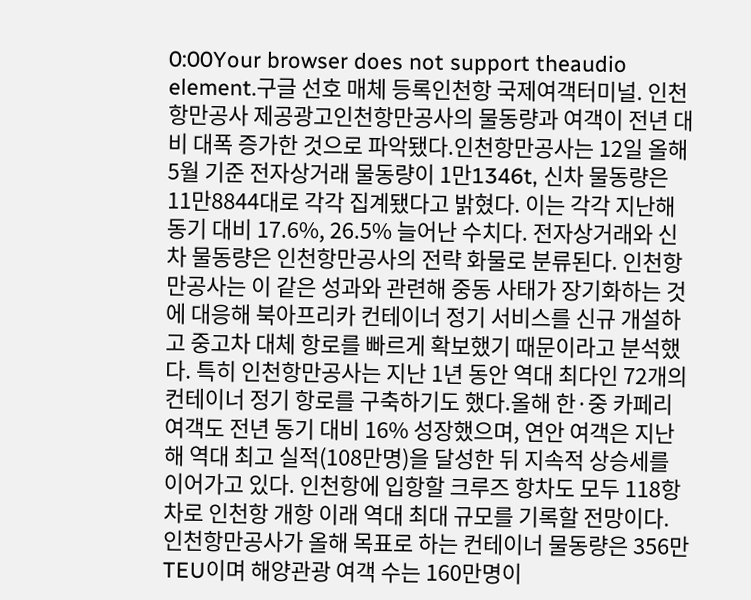0:00Your browser does not support theaudio element.구글 선호 매체 등록인천항 국제여객터미널. 인천항만공사 제공광고인천항만공사의 물동량과 여객이 전년 대비 대폭 증가한 것으로 파악됐다.인천항만공사는 12일 올해 5월 기준 전자상거래 물동량이 1만1346t, 신차 물동량은 11만8844대로 각각 집계됐다고 밝혔다. 이는 각각 지난해 동기 대비 17.6%, 26.5% 늘어난 수치다. 전자상거래와 신차 물동량은 인천항만공사의 전략 화물로 분류된다. 인천항만공사는 이 같은 성과와 관련해 중동 사태가 장기화하는 것에 대응해 북아프리카 컨테이너 정기 서비스를 신규 개설하고 중고차 대체 항로를 빠르게 확보했기 때문이라고 분석했다. 특히 인천항만공사는 지난 1년 동안 역대 최다인 72개의 컨테이너 정기 항로를 구축하기도 했다.올해 한·중 카페리 여객도 전년 동기 대비 16% 성장했으며, 연안 여객은 지난해 역대 최고 실적(108만명)을 달성한 뒤 지속적 상승세를 이어가고 있다. 인천항에 입항할 크루즈 항차도 모두 118항차로 인천항 개항 이래 역대 최대 규모를 기록할 전망이다. 인천항만공사가 올해 목표로 하는 컨테이너 물동량은 356만TEU이며 해양관광 여객 수는 160만명이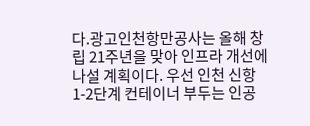다.광고인천항만공사는 올해 창립 21주년을 맞아 인프라 개선에 나설 계획이다. 우선 인천 신항 1-2단계 컨테이너 부두는 인공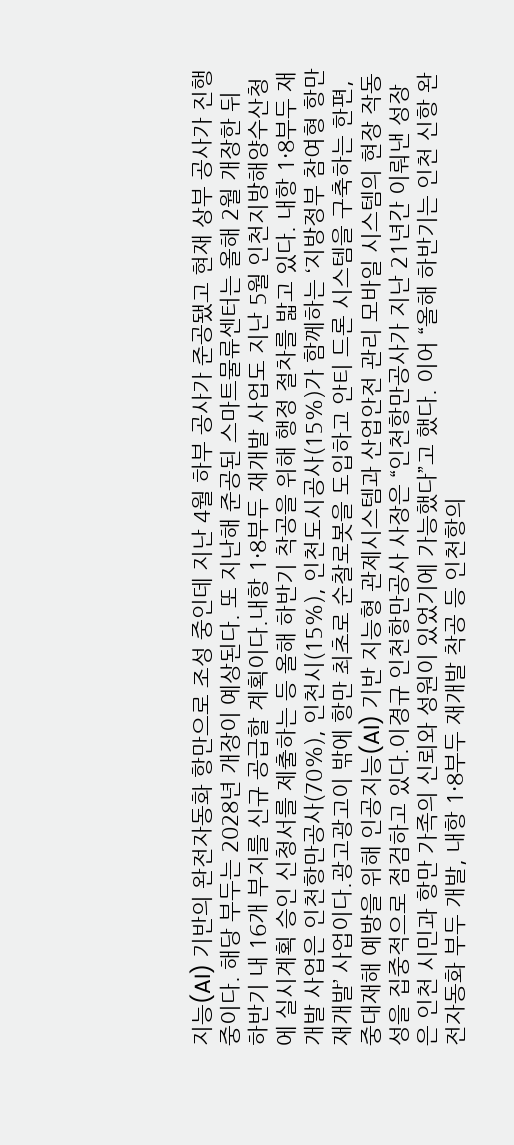지능(AI) 기반의 완전자동화 항만으로 조성 중인데 지난 4월 하부 공사가 준공됐고 현재 상부 공사가 진행 중이다. 해당 부두는 2028년 개장이 예상된다. 또 지난해 준공된 스마트물류센터는 올해 2월 개장한 뒤 하반기 내 16개 부지를 신규 공급할 계획이다.내항 1·8부두 재개발 사업도 지난 5월 인천지방해양수산청에 실시계획 승인 신청서를 제출하는 등 올해 하반기 착공을 위해 행정 절차를 밟고 있다. 내항 1·8부두 재개발 사업은 인천항만공사(70%), 인천시(15%), 인천도시공사(15%)가 함께하는 ‘지방정부 참여형 항만재개발’ 사업이다.광고광고이 밖에 항만 최초로 순찰로봇을 도입하고 안티 드론 시스템을 구축하는 한편, 중대재해 예방을 위해 인공지능(AI) 기반 지능형 관제시스템과 산업안전 관리 모바일 시스템의 현장 작동성을 집중적으로 점검하고 있다.이경규 인천항만공사 사장은 “인천항만공사가 지난 21년간 이뤄낸 성장은 인천 시민과 항만 가족의 신뢰와 성원이 있었기에 가능했다”고 했다. 이어 “올해 하반기는 인천 신항 완전자동화 부두 개발, 내항 1·8부두 재개발 착공 등 인천항의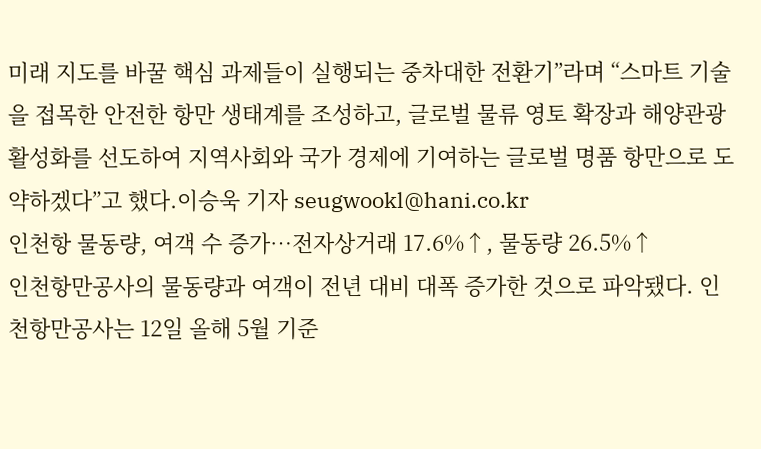미래 지도를 바꿀 핵심 과제들이 실행되는 중차대한 전환기”라며 “스마트 기술을 접목한 안전한 항만 생태계를 조성하고, 글로벌 물류 영토 확장과 해양관광 활성화를 선도하여 지역사회와 국가 경제에 기여하는 글로벌 명품 항만으로 도약하겠다”고 했다.이승욱 기자 seugwookl@hani.co.kr
인천항 물동량, 여객 수 증가…전자상거래 17.6%↑, 물동량 26.5%↑
인천항만공사의 물동량과 여객이 전년 대비 대폭 증가한 것으로 파악됐다. 인천항만공사는 12일 올해 5월 기준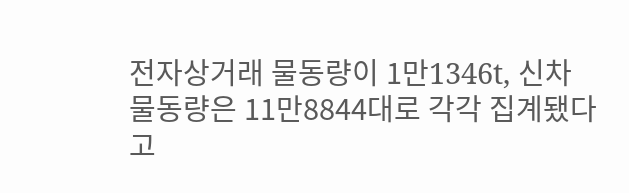전자상거래 물동량이 1만1346t, 신차 물동량은 11만8844대로 각각 집계됐다고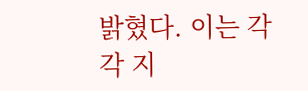밝혔다. 이는 각각 지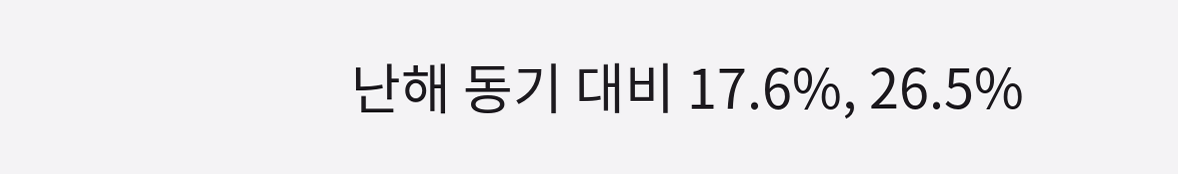난해 동기 대비 17.6%, 26.5%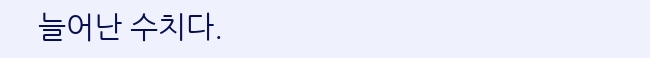늘어난 수치다.